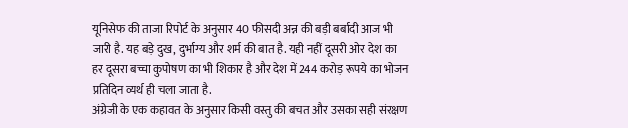यूनिसेफ की ताजा रिपोर्ट के अनुसार 40 फीसदी अन्न की बड़ी बर्बादी आज भी जारी है. यह बड़े दुख, दुर्भाग्य और शर्म की बात है. यही नहीं दूसरी ओर देश का हर दूसरा बच्चा कुपोषण का भी शिकार है और देश में 244 करोड़ रूपये का भोजन प्रतिदिन व्यर्थ ही चला जाता है.
अंग्रेजी के एक कहावत के अनुसार किसी वस्तु की बचत और उसका सही संरक्षण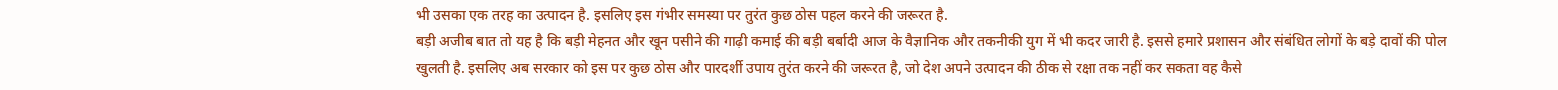भी उसका एक तरह का उत्पादन है. इसलिए इस गंभीर समस्या पर तुरंत कुछ ठोस पहल करने की जरूरत है.
बड़ी अजीब बात तो यह है कि बड़ी मेहनत और खून पसीने की गाढ़ी कमाई की बड़ी बर्बादी आज के वैज्ञानिक और तकनीकी युग में भी कदर जारी है. इससे हमारे प्रशासन और संबंधित लोगों के बड़े दावों की पोल खुलती है. इसलिए अब सरकार को इस पर कुछ ठोस और पारदर्शी उपाय तुरंत करने की जरूरत है, जो देश अपने उत्पादन की ठीक से रक्षा तक नहीं कर सकता वह कैसे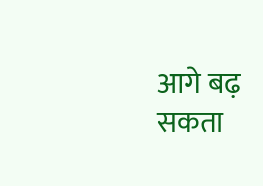आगे बढ़ सकता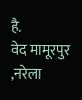है.
वेद मामूरपुर ,नरेला